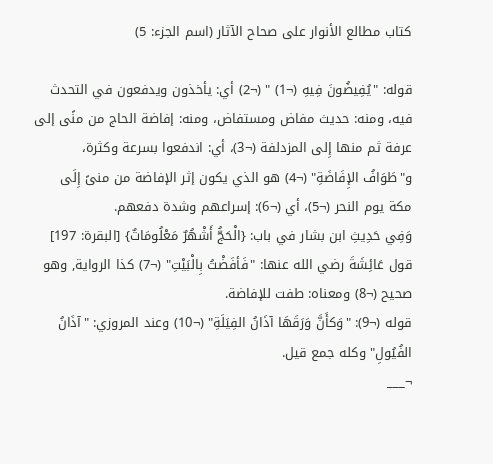كتاب مطالع الأنوار على صحاح الآثار (اسم الجزء: 5)

قوله: "يُفِيضُونَ فِيهِ (¬1) " (¬2) أي: يأخذون ويدفعون في التحدث فيه، ومنه: حديث مفاض ومستفاض، ومنه: إفاضة الحاج من منًى إلى عرفة ثم منها إِلى المزدلفة (¬3)، أي: اندفعوا بسرعة وكثرة، و"طَوَافُ الإِفَاضَةِ" (¬4) هو الذي يكون إثر الإفاضة من منىً إِلَى مكة يوم النحر (¬5)، أي (¬6): إسراعهم وشدة دفعهم.
وَفِي حَدِيثِ ابن بشار في باب: {الْحَجُّ أَشْهُرٌ مَعْلُومَاتٌ} [البقرة: 197] قول عَائِشَةَ رضي الله عنها: "فَأفَضْتُ بِالْبَيْتِ" (¬7) كذا الرواية, وهو صحيح (¬8) ومعناه: طفت للإفاضة.
قوله (¬9): "وَكأَنَّ وَرَقَهَا آذَانُ الفِيَلَةِ" (¬10) وعند المروزي: "آذَانُ الفُيُولِ" وكله جمع قيل.
¬___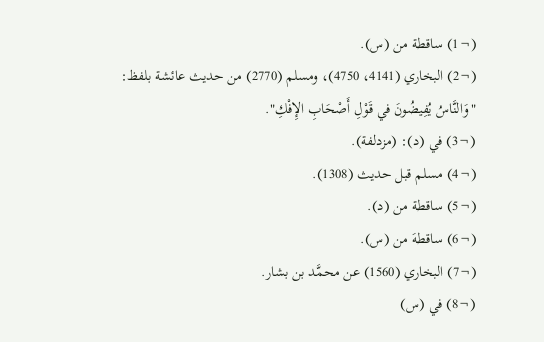(¬1) ساقطة من (س).
(¬2) البخاري (4141، 4750)، ومسلم (2770) من حديث عائشة بلفظ: "وَالنَّاسُ يُفِيضُونَ في قَوْلِ أَصْحَابِ الإِفْكِ".
(¬3) في (د): (مزدلفة).
(¬4) مسلم قبل حديث (1308).
(¬5) ساقطة من (د).
(¬6) ساقطهَ من (س).
(¬7) البخاري (1560) عن محمَّد بن بشار.
(¬8) في (س)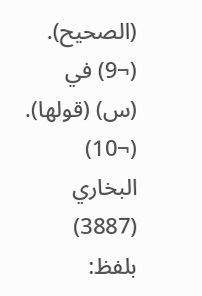(الصحيح).
(¬9) في (س) (قولها).
(¬10) البخاري (3887) بلفظ: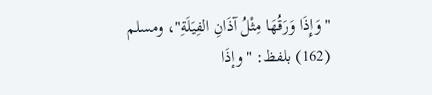"وَإِذَا وَرَقُهَا مِثْلُ آذَانِ الفِيَلَةِ"، ومسلم (162) بلفظ: "وإذَا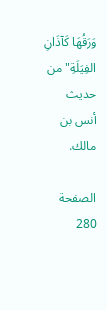وَرَقُهَا كَآذَانِ الفِيَلَةِ" من حديث أنس بن مالك.

الصفحة 280